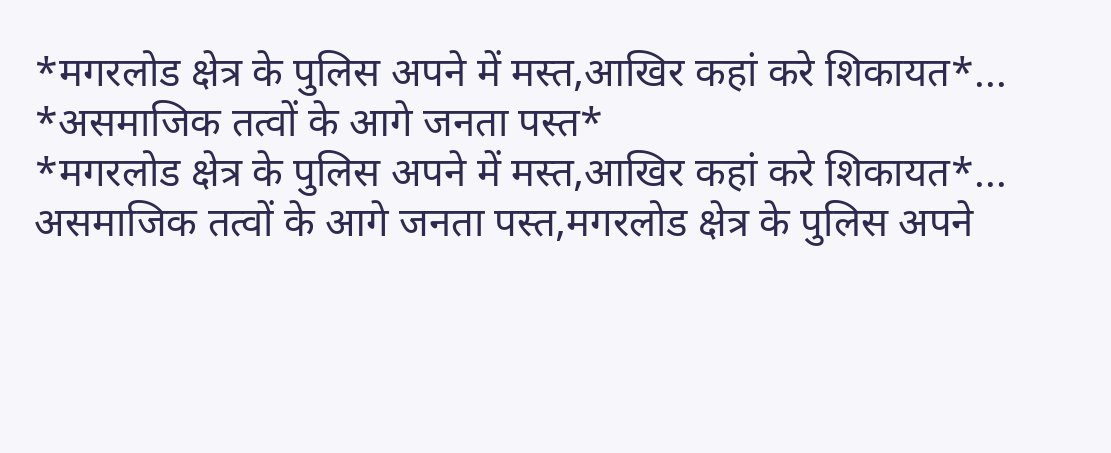*मगरलोड क्षेत्र के पुलिस अपने में मस्त,आखिर कहां करे शिकायत*...
*असमाजिक तत्वों के आगे जनता पस्त*
*मगरलोड क्षेत्र के पुलिस अपने में मस्त,आखिर कहां करे शिकायत*...
असमाजिक तत्वों के आगे जनता पस्त,मगरलोड क्षेत्र के पुलिस अपने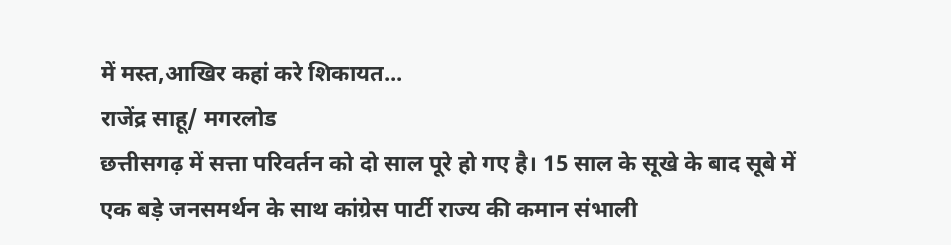में मस्त,आखिर कहां करे शिकायत...
राजेंद्र साहू/ मगरलोड
छत्तीसगढ़ में सत्ता परिवर्तन को दो साल पूरे हो गए है। 15 साल के सूखे के बाद सूबे में एक बड़े जनसमर्थन के साथ कांग्रेस पार्टी राज्य की कमान संभाली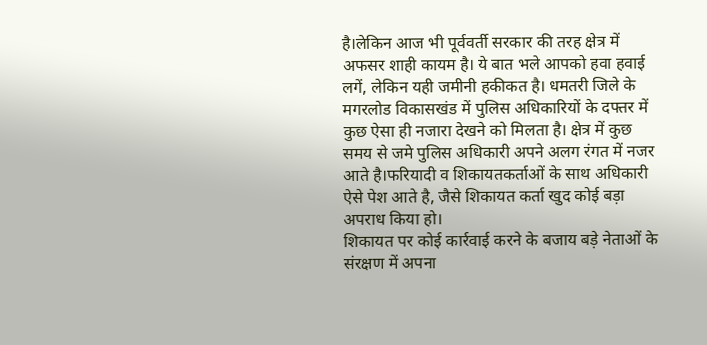है।लेकिन आज भी पूर्ववर्ती सरकार की तरह क्षेत्र में अफसर शाही कायम है। ये बात भले आपको हवा हवाई लगें, लेकिन यही जमीनी हकीकत है। धमतरी जिले के मगरलोड विकासखंड में पुलिस अधिकारियों के दफ्तर में कुछ ऐसा ही नजारा देखने को मिलता है। क्षेत्र में कुछ समय से जमे पुलिस अधिकारी अपने अलग रंगत में नजर आते है।फरियादी व शिकायतकर्ताओं के साथ अधिकारी ऐसे पेश आते है, जैसे शिकायत कर्ता खुद कोई बड़ा अपराध किया हो।
शिकायत पर कोई कार्रवाई करने के बजाय बड़े नेताओं के संरक्षण में अपना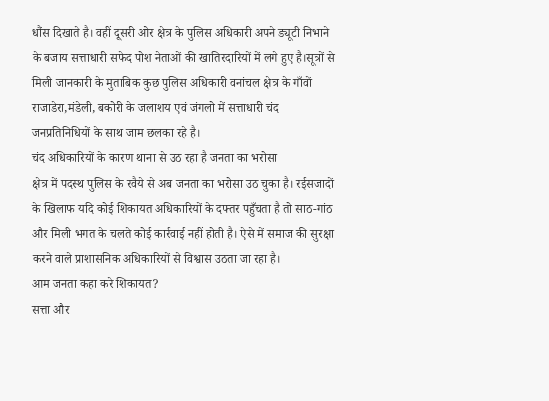धौंस दिखाते है। वहीं दूसरी ओर क्षेत्र के पुलिस अधिकारी अपने ड्यूटी निभाने के बजाय सत्ताधारी सफेद पोश नेताओं की खातिरदारियों में लगे हुए है।सूत्रों से मिली जानकारी के मुताबिक कुछ पुलिस अधिकारी वनांचल क्षेत्र के गाँवों राजाडेरा,मंडेली, बकोरी के जलाशय एवं जंगलो में सत्ताधारी चंद जनप्रतिनिधियों के साथ जाम छलका रहे है।
चंद अधिकारियों के कारण थाना से उठ रहा है जनता का भरोसा
क्षेत्र में पदस्थ पुलिस के रवैये से अब जनता का भरोसा उठ चुका है। रईसजादों के खिलाफ यदि कोई शिकायत अधिकारियों के दफ्तर पहुँचता है तो साठ-गांठ और मिली भगत के चलते कोई कार्रवाई नहीं होती है। ऐसे में समाज की सुरक्षा करने वाले प्राशासनिक अधिकारियों से विश्वास उठता जा रहा है।
आम जनता कहा करे शिकायत?
सत्ता और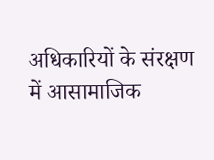अधिकारियों के संरक्षण में आसामाजिक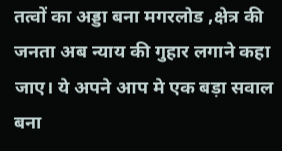तत्वों का अड्डा बना मगरलोड ,क्षेत्र की जनता अब न्याय की गुहार लगाने कहा जाए। ये अपने आप मे एक बड़ा सवाल बना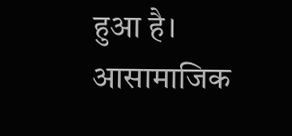हुआ है। आसामाजिक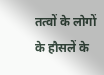तत्वों के लोगों के हौसलें के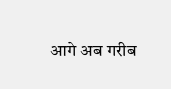आगे अब गरीब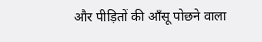और पीड़ितों की आँसू पोछने वाला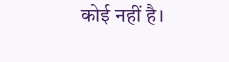कोई नहीं है।